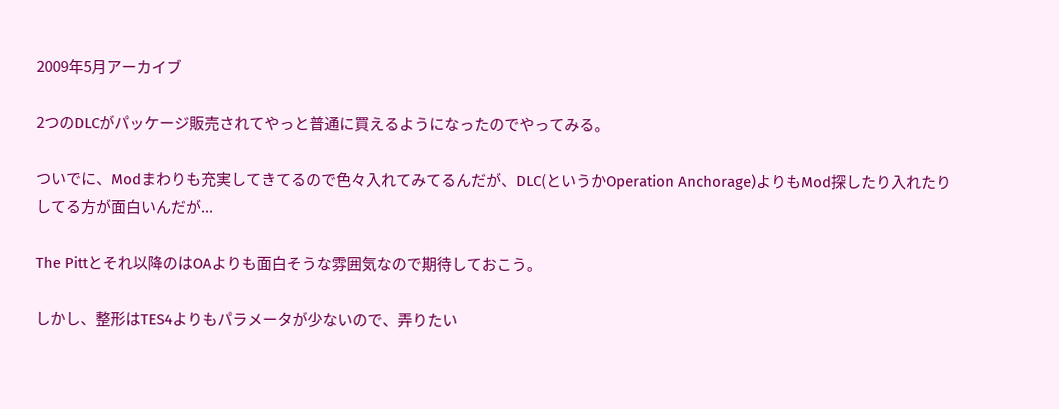2009年5月アーカイブ

2つのDLCがパッケージ販売されてやっと普通に買えるようになったのでやってみる。

ついでに、Modまわりも充実してきてるので色々入れてみてるんだが、DLC(というかOperation Anchorage)よりもMod探したり入れたりしてる方が面白いんだが...

The Pittとそれ以降のはOAよりも面白そうな雰囲気なので期待しておこう。

しかし、整形はTES4よりもパラメータが少ないので、弄りたい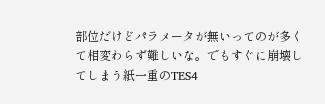部位だけどパラメータが無いってのが多くて相変わらず難しいな。でもすぐに崩壊してしまう紙一重のTES4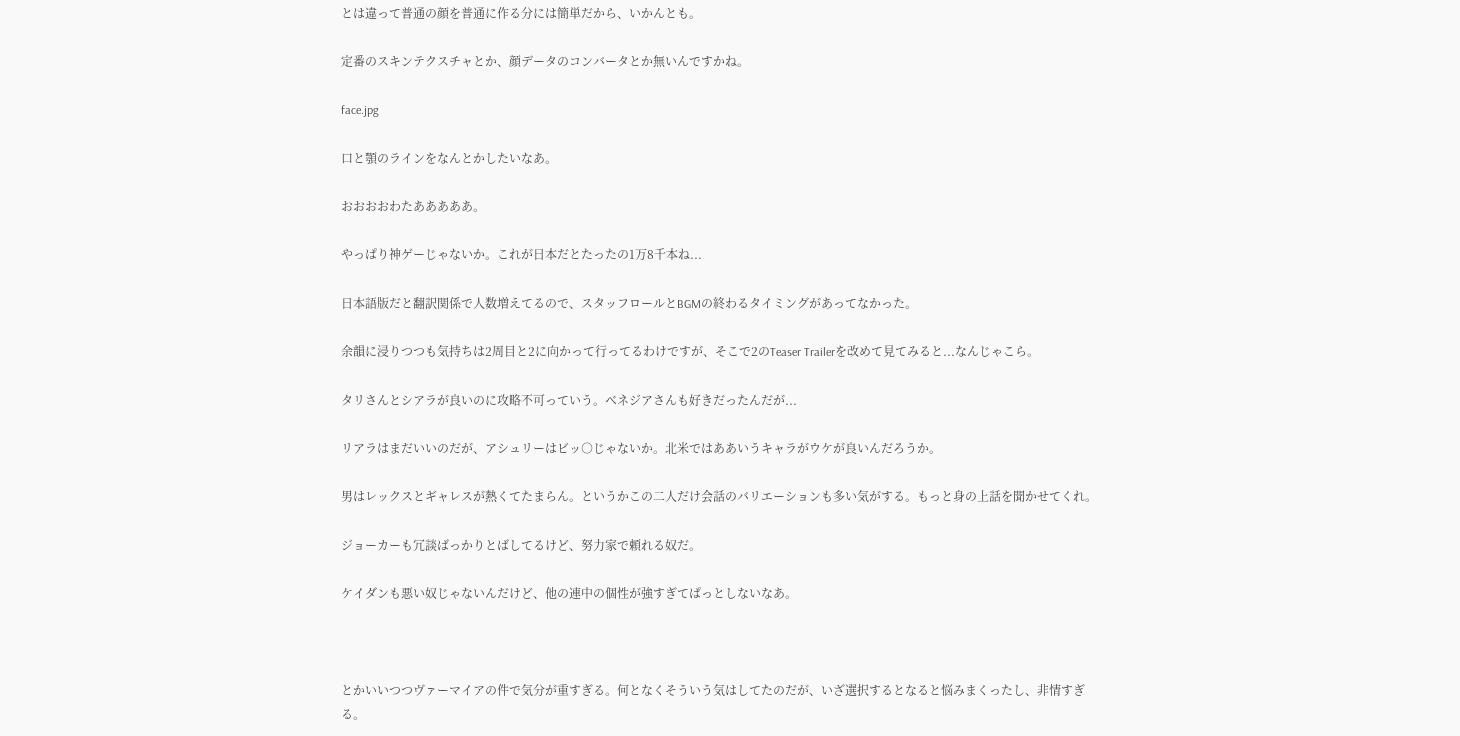とは違って普通の顔を普通に作る分には簡単だから、いかんとも。

定番のスキンテクスチャとか、顔データのコンバータとか無いんですかね。

face.jpg

口と顎のラインをなんとかしたいなあ。

おおおおわたあああああ。

やっぱり神ゲーじゃないか。これが日本だとたったの1万8千本ね...

日本語版だと翻訳関係で人数増えてるので、スタッフロールとBGMの終わるタイミングがあってなかった。

余韻に浸りつつも気持ちは2周目と2に向かって行ってるわけですが、そこで2のTeaser Trailerを改めて見てみると...なんじゃこら。

タリさんとシアラが良いのに攻略不可っていう。ベネジアさんも好きだったんだが...

リアラはまだいいのだが、アシュリーはビッ○じゃないか。北米ではああいうキャラがウケが良いんだろうか。

男はレックスとギャレスが熱くてたまらん。というかこの二人だけ会話のバリエーションも多い気がする。もっと身の上話を聞かせてくれ。

ジョーカーも冗談ばっかりとばしてるけど、努力家で頼れる奴だ。

ケイダンも悪い奴じゃないんだけど、他の連中の個性が強すぎてぱっとしないなあ。



とかいいつつヴァーマイアの件で気分が重すぎる。何となくそういう気はしてたのだが、いざ選択するとなると悩みまくったし、非情すぎる。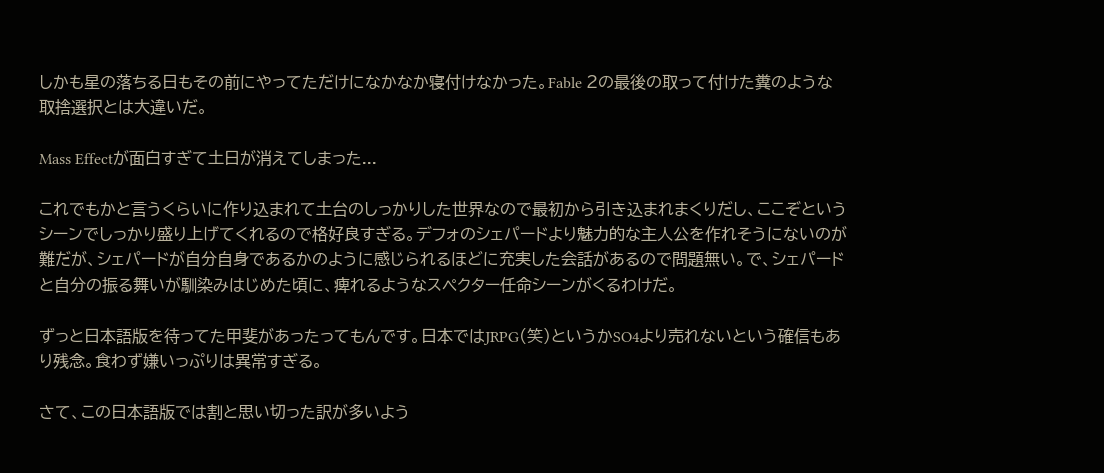しかも星の落ちる日もその前にやってただけになかなか寝付けなかった。Fable 2の最後の取って付けた糞のような取捨選択とは大違いだ。

Mass Effectが面白すぎて土日が消えてしまった...

これでもかと言うくらいに作り込まれて土台のしっかりした世界なので最初から引き込まれまくりだし、ここぞというシーンでしっかり盛り上げてくれるので格好良すぎる。デフォのシェパードより魅力的な主人公を作れそうにないのが難だが、シェパードが自分自身であるかのように感じられるほどに充実した会話があるので問題無い。で、シェパードと自分の振る舞いが馴染みはじめた頃に、痺れるようなスペクター任命シーンがくるわけだ。

ずっと日本語版を待ってた甲斐があったってもんです。日本ではJRPG(笑)というかSO4より売れないという確信もあり残念。食わず嫌いっぷりは異常すぎる。

さて、この日本語版では割と思い切った訳が多いよう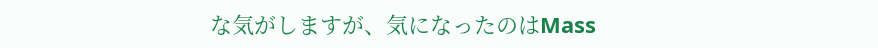な気がしますが、気になったのはMass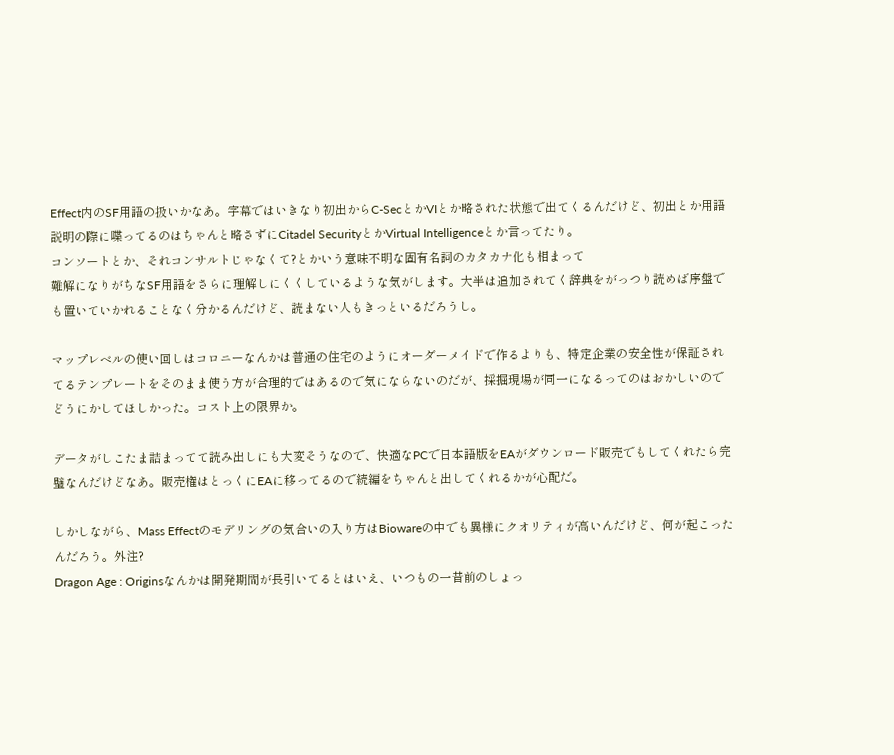Effect内のSF用語の扱いかなあ。字幕ではいきなり初出からC-SecとかVIとか略された状態で出てくるんだけど、初出とか用語説明の際に喋ってるのはちゃんと略さずにCitadel SecurityとかVirtual Intelligenceとか言ってたり。
コンソートとか、それコンサルトじゃなくて?とかいう意味不明な固有名詞のカタカナ化も相まって
難解になりがちなSF用語をさらに理解しにくくしているような気がします。大半は追加されてく辞典をがっつり読めば序盤でも置いていかれることなく分かるんだけど、読まない人もきっといるだろうし。

マップレベルの使い回しはコロニーなんかは普通の住宅のようにオーダーメイドで作るよりも、特定企業の安全性が保証されてるテンプレートをそのまま使う方が合理的ではあるので気にならないのだが、採掘現場が同一になるってのはおかしいのでどうにかしてほしかった。コスト上の限界か。

データがしこたま詰まってて読み出しにも大変そうなので、快適なPCで日本語版をEAがダウンロード販売でもしてくれたら完璧なんだけどなあ。販売権はとっくにEAに移ってるので続編をちゃんと出してくれるかが心配だ。

しかしながら、Mass Effectのモデリングの気合いの入り方はBiowareの中でも異様にクオリティが高いんだけど、何が起こったんだろう。外注?
Dragon Age : Originsなんかは開発期間が長引いてるとはいえ、いつもの一昔前のしょっ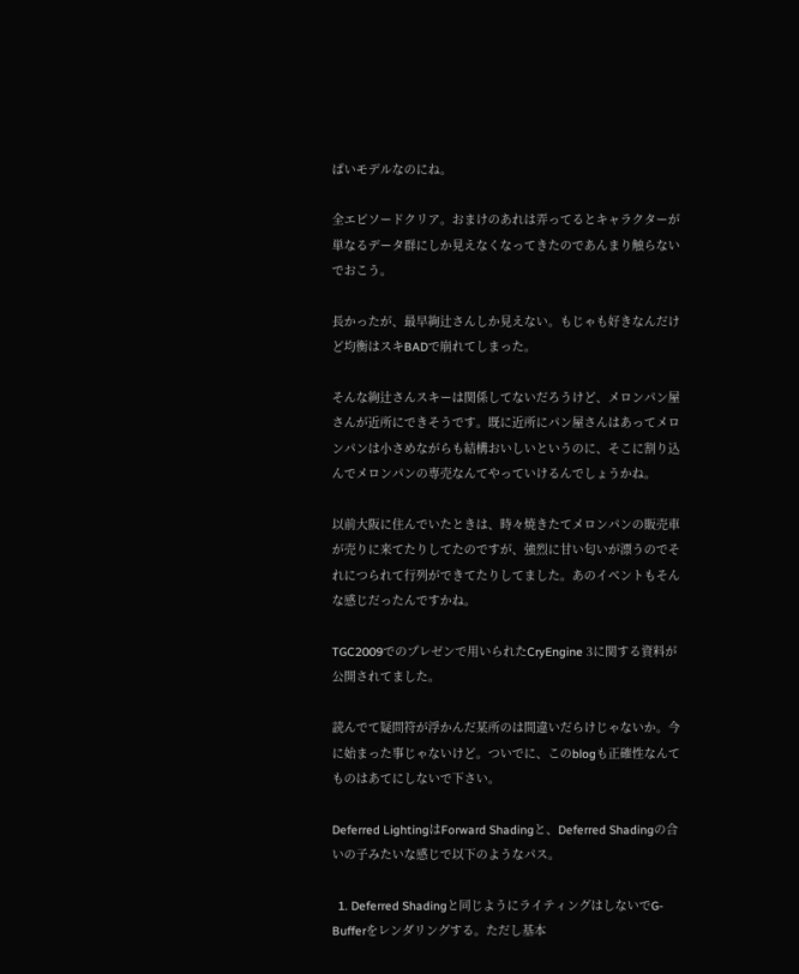ぱいモデルなのにね。

全エピソードクリア。おまけのあれは弄ってるとキャラクターが単なるデータ群にしか見えなくなってきたのであんまり触らないでおこう。

長かったが、最早絢辻さんしか見えない。もじゃも好きなんだけど均衡はスキBADで崩れてしまった。

そんな絢辻さんスキーは関係してないだろうけど、メロンパン屋さんが近所にできそうです。既に近所にパン屋さんはあってメロンパンは小さめながらも結構おいしいというのに、そこに割り込んでメロンパンの専売なんてやっていけるんでしょうかね。

以前大阪に住んでいたときは、時々焼きたてメロンパンの販売車が売りに来てたりしてたのですが、強烈に甘い匂いが漂うのでそれにつられて行列ができてたりしてました。あのイベントもそんな感じだったんですかね。

TGC2009でのプレゼンで用いられたCryEngine 3に関する資料が公開されてました。

読んでて疑問符が浮かんだ某所のは間違いだらけじゃないか。今に始まった事じゃないけど。ついでに、このblogも正確性なんてものはあてにしないで下さい。

Deferred LightingはForward Shadingと、Deferred Shadingの合いの子みたいな感じで以下のようなパス。

  1. Deferred Shadingと同じようにライティングはしないでG-Bufferをレンダリングする。ただし基本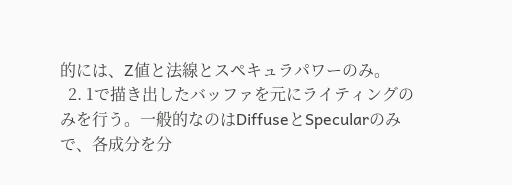的には、Z値と法線とスペキュラパワーのみ。
  2. 1で描き出したバッファを元にライティングのみを行う。一般的なのはDiffuseとSpecularのみで、各成分を分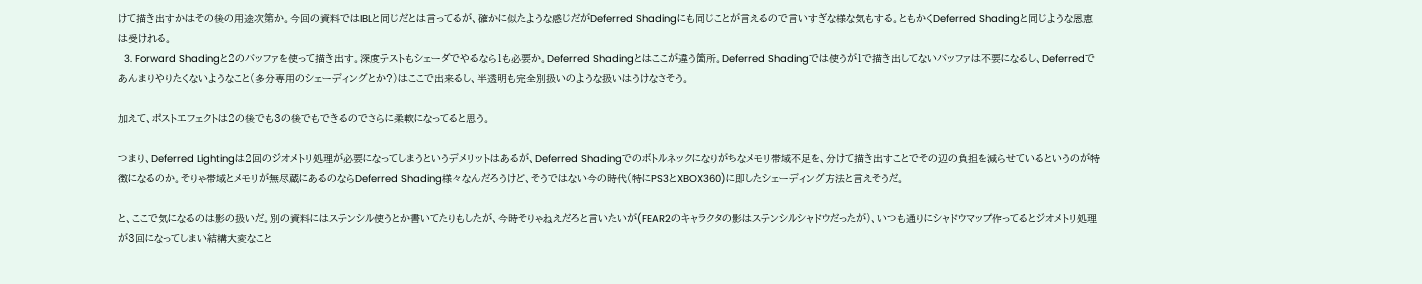けて描き出すかはその後の用途次第か。今回の資料ではIBLと同じだとは言ってるが、確かに似たような感じだがDeferred Shadingにも同じことが言えるので言いすぎな様な気もする。ともかくDeferred Shadingと同じような恩恵は受けれる。
  3. Forward Shadingと2のバッファを使って描き出す。深度テストもシェーダでやるなら1も必要か。Deferred Shadingとはここが違う箇所。Deferred Shadingでは使うが1で描き出してないバッファは不要になるし、Deferredであんまりやりたくないようなこと(多分専用のシェーディングとか?)はここで出来るし、半透明も完全別扱いのような扱いはうけなさそう。

加えて、ポストエフェクトは2の後でも3の後でもできるのでさらに柔軟になってると思う。

つまり、Deferred Lightingは2回のジオメトリ処理が必要になってしまうというデメリットはあるが、Deferred Shadingでのボトルネックになりがちなメモリ帯域不足を、分けて描き出すことでその辺の負担を減らせているというのが特徴になるのか。そりゃ帯域とメモリが無尽蔵にあるのならDeferred Shading様々なんだろうけど、そうではない今の時代(特にPS3とXBOX360)に即したシェーディング方法と言えそうだ。

と、ここで気になるのは影の扱いだ。別の資料にはステンシル使うとか書いてたりもしたが、今時そりゃねえだろと言いたいが(FEAR2のキャラクタの影はステンシルシャドウだったが)、いつも通りにシャドウマップ作ってるとジオメトリ処理が3回になってしまい結構大変なこと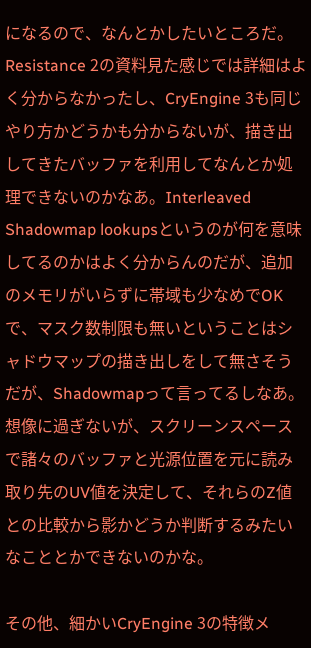になるので、なんとかしたいところだ。
Resistance 2の資料見た感じでは詳細はよく分からなかったし、CryEngine 3も同じやり方かどうかも分からないが、描き出してきたバッファを利用してなんとか処理できないのかなあ。Interleaved Shadowmap lookupsというのが何を意味してるのかはよく分からんのだが、追加のメモリがいらずに帯域も少なめでOKで、マスク数制限も無いということはシャドウマップの描き出しをして無さそうだが、Shadowmapって言ってるしなあ。想像に過ぎないが、スクリーンスペースで諸々のバッファと光源位置を元に読み取り先のUV値を決定して、それらのZ値との比較から影かどうか判断するみたいなこととかできないのかな。

その他、細かいCryEngine 3の特徴メ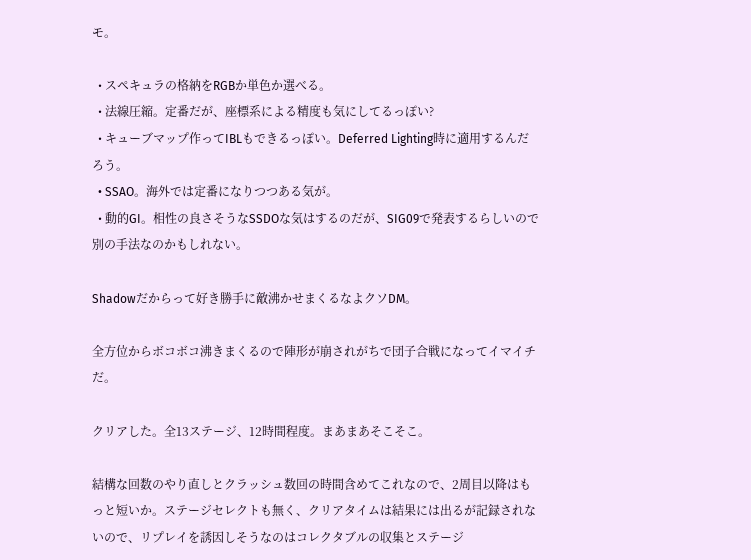モ。

  • スペキュラの格納をRGBか単色か選べる。
  • 法線圧縮。定番だが、座標系による精度も気にしてるっぽい?
  • キューブマップ作ってIBLもできるっぽい。Deferred Lighting時に適用するんだろう。
  • SSAO。海外では定番になりつつある気が。
  • 動的GI。相性の良さそうなSSDOな気はするのだが、SIG09で発表するらしいので別の手法なのかもしれない。

Shadowだからって好き勝手に敵沸かせまくるなよクソDM。

全方位からボコボコ沸きまくるので陣形が崩されがちで団子合戦になってイマイチだ。

クリアした。全13ステージ、12時間程度。まあまあそこそこ。

結構な回数のやり直しとクラッシュ数回の時間含めてこれなので、2周目以降はもっと短いか。ステージセレクトも無く、クリアタイムは結果には出るが記録されないので、リプレイを誘因しそうなのはコレクタブルの収集とステージ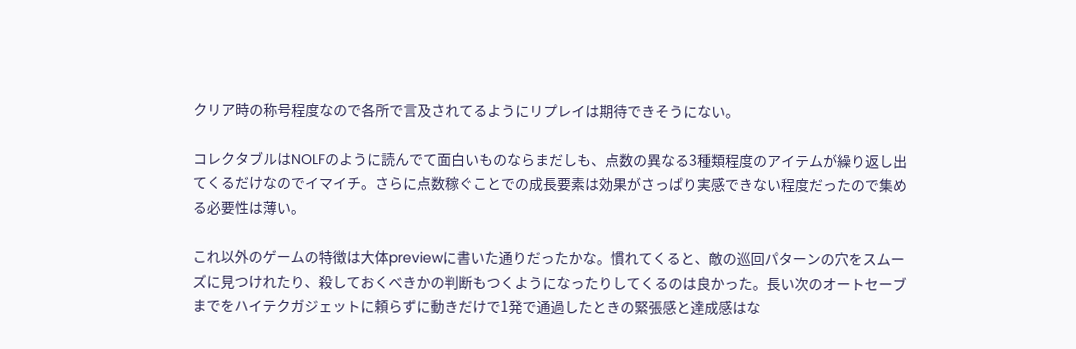クリア時の称号程度なので各所で言及されてるようにリプレイは期待できそうにない。

コレクタブルはNOLFのように読んでて面白いものならまだしも、点数の異なる3種類程度のアイテムが繰り返し出てくるだけなのでイマイチ。さらに点数稼ぐことでの成長要素は効果がさっぱり実感できない程度だったので集める必要性は薄い。

これ以外のゲームの特徴は大体previewに書いた通りだったかな。慣れてくると、敵の巡回パターンの穴をスムーズに見つけれたり、殺しておくべきかの判断もつくようになったりしてくるのは良かった。長い次のオートセーブまでをハイテクガジェットに頼らずに動きだけで1発で通過したときの緊張感と達成感はな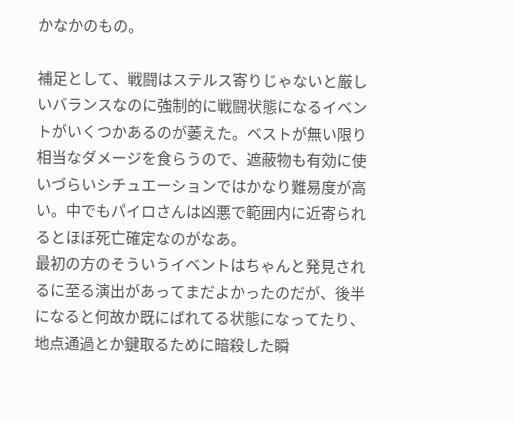かなかのもの。

補足として、戦闘はステルス寄りじゃないと厳しいバランスなのに強制的に戦闘状態になるイベントがいくつかあるのが萎えた。ベストが無い限り相当なダメージを食らうので、遮蔽物も有効に使いづらいシチュエーションではかなり難易度が高い。中でもパイロさんは凶悪で範囲内に近寄られるとほぼ死亡確定なのがなあ。
最初の方のそういうイベントはちゃんと発見されるに至る演出があってまだよかったのだが、後半になると何故か既にばれてる状態になってたり、地点通過とか鍵取るために暗殺した瞬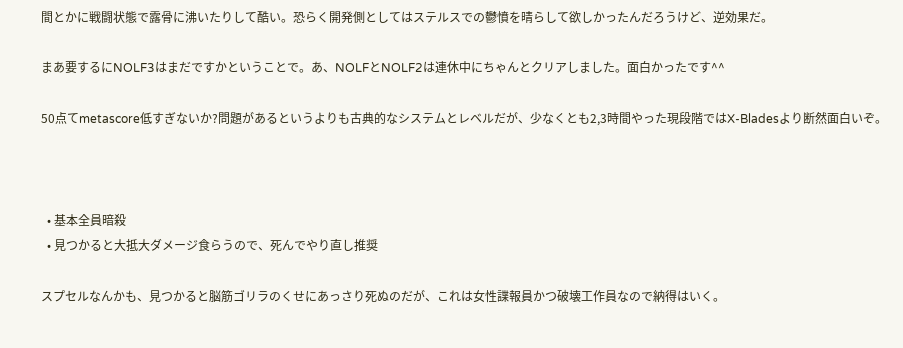間とかに戦闘状態で露骨に沸いたりして酷い。恐らく開発側としてはステルスでの鬱憤を晴らして欲しかったんだろうけど、逆効果だ。

まあ要するにNOLF3はまだですかということで。あ、NOLFとNOLF2は連休中にちゃんとクリアしました。面白かったです^^

50点てmetascore低すぎないか?問題があるというよりも古典的なシステムとレベルだが、少なくとも2,3時間やった現段階ではX-Bladesより断然面白いぞ。



  • 基本全員暗殺
  • 見つかると大抵大ダメージ食らうので、死んでやり直し推奨

スプセルなんかも、見つかると脳筋ゴリラのくせにあっさり死ぬのだが、これは女性諜報員かつ破壊工作員なので納得はいく。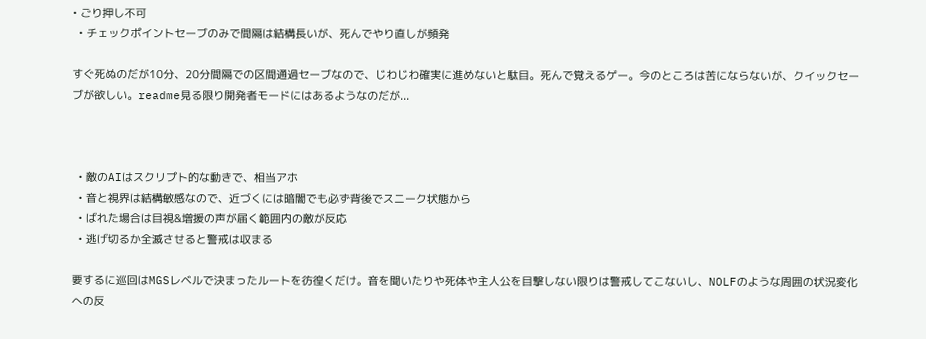• ごり押し不可
  • チェックポイントセーブのみで間隔は結構長いが、死んでやり直しが頻発

すぐ死ぬのだが10分、20分間隔での区間通過セーブなので、じわじわ確実に進めないと駄目。死んで覚えるゲー。今のところは苦にならないが、クイックセーブが欲しい。readme見る限り開発者モードにはあるようなのだが...



  • 敵のAIはスクリプト的な動きで、相当アホ
  • 音と視界は結構敏感なので、近づくには暗闇でも必ず背後でスニーク状態から
  • ばれた場合は目視&増援の声が届く範囲内の敵が反応
  • 逃げ切るか全滅させると警戒は収まる

要するに巡回はMGSレベルで決まったルートを彷徨くだけ。音を聞いたりや死体や主人公を目撃しない限りは警戒してこないし、NOLFのような周囲の状況変化への反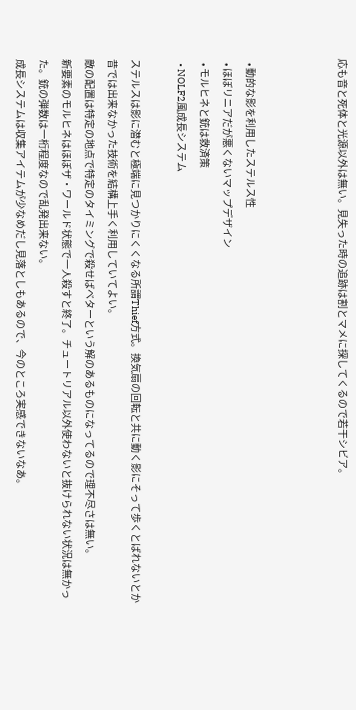応も音と死体と光源以外は無い。見失った時の追跡は割とマメに探してくるので若干シビア。



  • 動的な影を利用したステルス性
  • ほぼリニアだが悪くないマップデザイン
  • モルヒネと銃は救済策
  • NOLF2風成長システム

ステルスは影に潜むと極端に見つかりにくくなる所謂Thief方式。換気扇の回転と共に動く影にそって歩くとばれないとか昔では出来なかった技術を結構上手く利用していてよい。
敵の配置は特定の地点で特定のタイミングで殺せばベターという解のあるものになってるので理不尽さは無い。
新要素のモルヒネはほぼザ・ワールド状態で一人殺すと終了。チュートリアル以外使わないと抜けられない状況は無かった。銃の弾数は一桁程度なので乱発出来ない。
成長システムは収集アイテムが少なめだし見落としもあるので、今のところ実感できないなあ。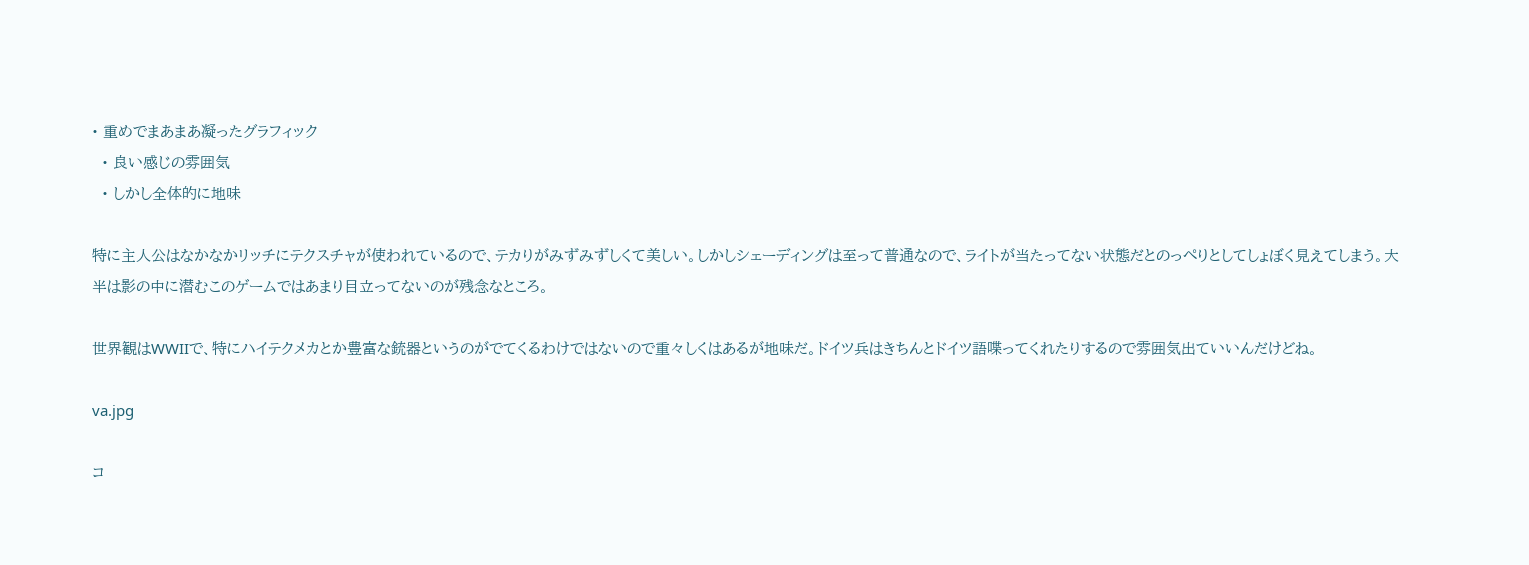• 重めでまあまあ凝ったグラフィック
  • 良い感じの雰囲気
  • しかし全体的に地味

特に主人公はなかなかリッチにテクスチャが使われているので、テカりがみずみずしくて美しい。しかしシェーディングは至って普通なので、ライトが当たってない状態だとのっぺりとしてしょぼく見えてしまう。大半は影の中に潜むこのゲームではあまり目立ってないのが残念なところ。

世界観はWWIIで、特にハイテクメカとか豊富な銃器というのがでてくるわけではないので重々しくはあるが地味だ。ドイツ兵はきちんとドイツ語喋ってくれたりするので雰囲気出ていいんだけどね。

va.jpg

コ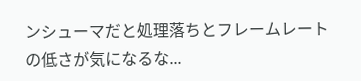ンシューマだと処理落ちとフレームレートの低さが気になるな...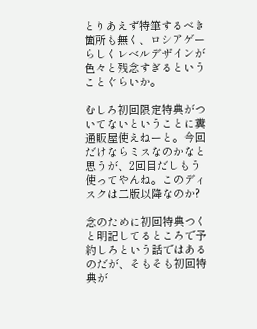とりあえず特筆するべき箇所も無く、ロシアゲーらしくレベルデザインが色々と残念すぎるということぐらいか。

むしろ初回限定特典がついてないということに糞通販屋使えねーと。今回だけならミスなのかなと思うが、2回目だしもう使ってやんね。このディスクは二版以降なのか?

念のために初回特典つくと明記してるところで予約しろという話ではあるのだが、そもそも初回特典が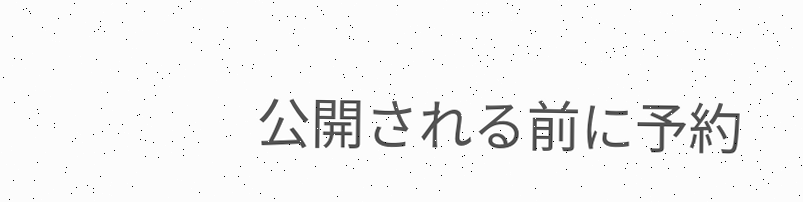公開される前に予約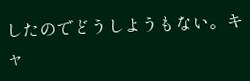したのでどうしようもない。キャ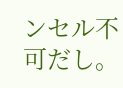ンセル不可だし。